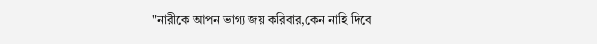"নারীকে আপন ভাগ্য জয় করিবার,কেন নাহি দিবে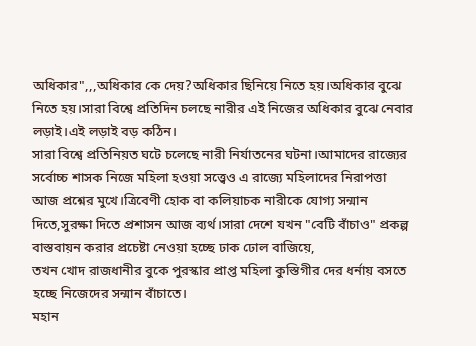অধিকার",,,অধিকার কে দেয়?অধিকার ছিনিয়ে নিতে হয়।অধিকার বুঝে নিতে হয়।সারা বিশ্বে প্রতিদিন চলছে নারীর এই নিজের অধিকার বুঝে নেবার লড়াই।এই লড়াই বড় কঠিন।
সারা বিশ্বে প্রতিনিয়ত ঘটে চলেছে নারী নির্যাতনের ঘটনা।আমাদের রাজ্যের সর্বোচ্চ শাসক নিজে মহিলা হওয়া সত্ত্বেও এ রাজ্যে মহিলাদের নিরাপত্তা আজ প্রশ্নের মুখে।ত্রিবেণী হোক বা কলিয়াচক নারীকে যোগ্য সন্মান দিতে,সুরক্ষা দিতে প্রশাসন আজ ব্যর্থ।সারা দেশে যখন "বেটি বাঁচাও" প্রকল্প বাস্তবায়ন করার প্রচেষ্টা নেওয়া হচ্ছে ঢাক ঢোল বাজিয়ে,
তখন খোদ রাজধানীর বুকে পুরস্কার প্রাপ্ত মহিলা কুস্তিগীর দের ধর্নায় বসতে হচ্ছে নিজেদের সন্মান বাঁচাতে।
মহান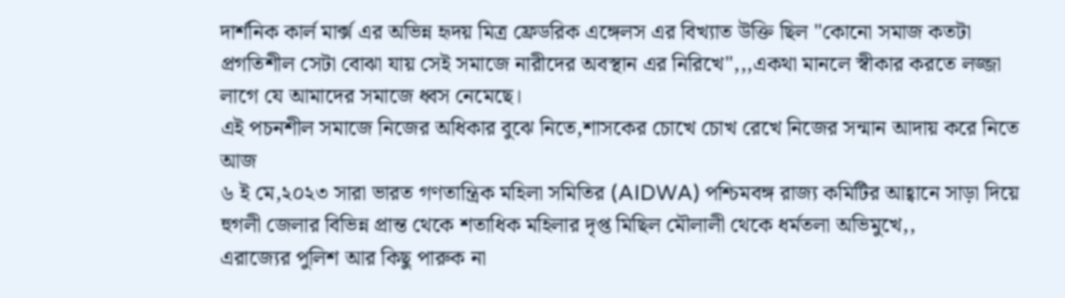দার্শনিক কার্ল মার্ক্স এর অভিন্ন হৃদয় মিত্র ফ্রেডরিক এঙ্গেলস এর বিখ্যাত উক্তি ছিল "কোনো সমাজ কতটা প্রগতিশীল সেটা বোঝা যায় সেই সমাজে নারীদের অবস্থান এর নিরিখে",,,একথা মানলে স্বীকার করতে লজ্জা লাগে যে আমাদের সমাজে ধ্বস নেমেছে।
এই পচনশীল সমাজে নিজের অধিকার বুঝে নিতে,শাসকের চোখে চোখ রেখে নিজের সন্মান আদায় করে নিতে আজ
৬ ই মে,২০২৩ সারা ভারত গণতান্ত্রিক মহিলা সমিতির (AIDWA) পশ্চিমবঙ্গ রাজ্য কমিটির আহ্বানে সাড়া দিয়ে হুগলী জেলার বিভিন্ন প্রান্ত থেকে শতাধিক মহিলার দৃপ্ত মিছিল মৌলালী থেকে ধর্মতলা অভিমুখে,,
এরাজ্যের পুলিশ আর কিছু পারুক না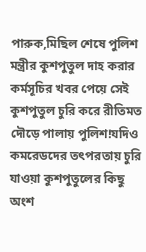পারুক,মিছিল শেষে পুলিশ মন্ত্রীর কুশপুতুল দাহ করার কর্মসূচির খবর পেয়ে সেই কুশপুতুল চুরি করে রীতিমত দৌড়ে পালায় পুলিশ!যদিও কমরেডদের তৎপরতায় চুরি যাওয়া কুশপুতুলের কিছু অংশ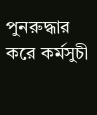পুনরুদ্ধার করে কর্মসুচী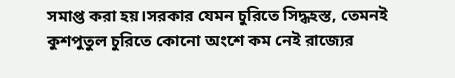সমাপ্ত করা হয়।সরকার যেমন চুরিতে সিদ্ধহস্ত, তেমনই কুশপুতুল চুরিতে কোনো অংশে কম নেই রাজ্যের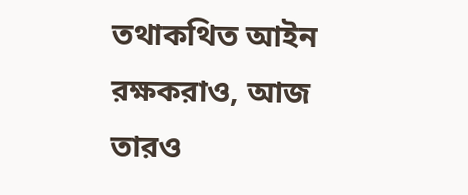তথাকথিত আইন রক্ষকরাও, আজ তারও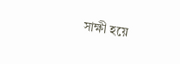সাক্ষী হয়ে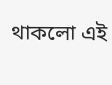থাকলো এই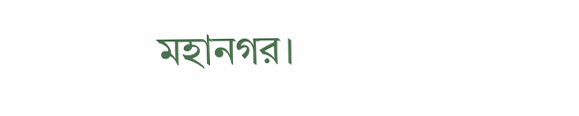মহানগর।